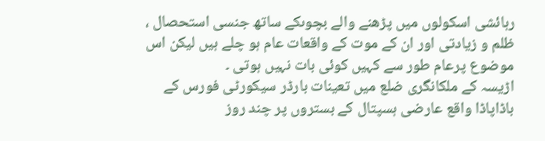رہائشی اسکولوں میں پڑھنے والے بچوںکے ساتھ جنسی استحصال ، ظلم و زیادتی اور ان کے موت کے واقعات عام ہو چلے ہیں لیکن اس موضوع پرعام طور سے کہیں کوئی بات نہیں ہوتی ۔
اڑیسہ کے ملکانگری ضلع میں تعینات بارڈر سیکورٹی فورس کے باڈاپاڈا واقع عارضی ہسپتال کے بستروں پر چند روز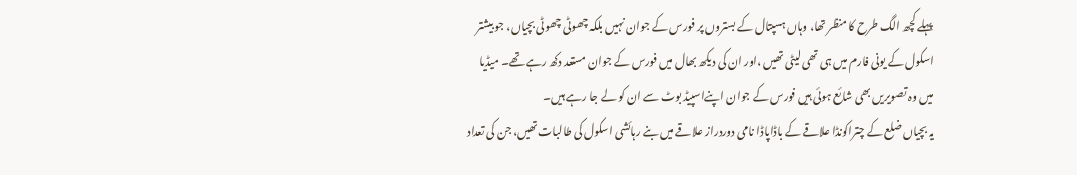پہلے کچھ الگ طرح کا منظر تھا، وہاں ہسپتال کے بستروں پر فورس کے جوان نہیں بلکہ چھوٹی چھوٹی بچیاں، جو بیشتر اسکول کے یونی فارم میں ہی تھی لیٹی تھیں ،اور ان کی دیکھ بھال میں فورس کے جوان مستعد دکھ رہے تھے۔ میڈیا میں وہ تصویریں بھی شائع ہوئی ہیں فورس کے جوان اپنےاسپیڈ بوٹ سے ان کو لے جا رہے ہیں۔
یہ بچیاں ضلع کے چتراکونڈا علاقے کے باڈاپاڈا نامی دوردراز علاقے میں بنے رہائشی اسکول کی طالبات تھیں، جن کی تعداد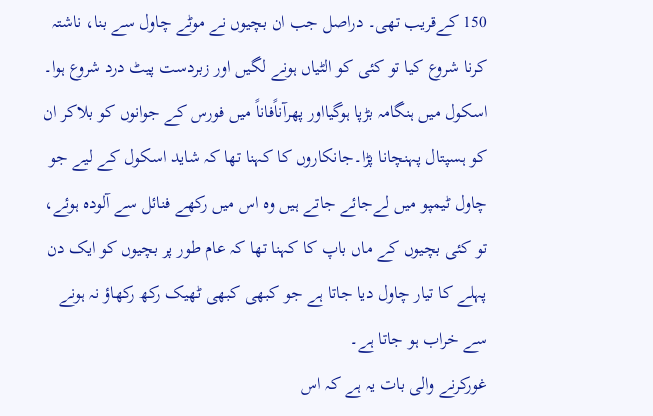150 کےقریب تھی۔ دراصل جب ان بچیوں نے موٹے چاول سے بنا، ناشتہ کرنا شروع کیا تو کئی کو الٹیاں ہونے لگیں اور زبردست پیٹ درد شروع ہوا۔
اسکول میں ہنگامہ بڑپا ہوگیااور پھرآناًفاناً میں فورس کے جوانوں کو بلاکر ان کو ہسپتال پہنچانا پڑا۔جانکاروں کا کہنا تھا کہ شاید اسکول کے لیے جو چاول ٹیمپو میں لےجائے جاتے ہیں وہ اس میں رکھے فنائل سے آلودہ ہوئے، تو کئی بچیوں کے ماں باپ کا کہنا تھا کہ عام طور پر بچیوں کو ایک دن پہلے کا تیار چاول دیا جاتا ہے جو کبھی کبھی ٹھیک رکھ رکھاؤ نہ ہونے سے خراب ہو جاتا ہے۔
غورکرنے والی بات یہ ہے کہ اس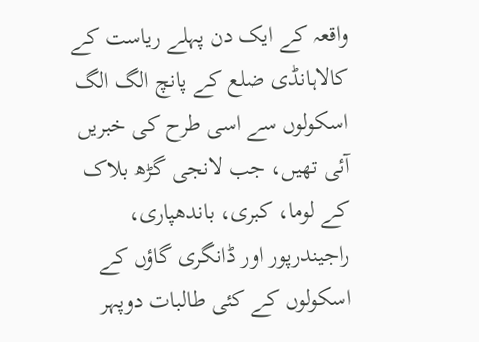واقعہ کے ایک دن پہلے ریاست کے کالاہانڈی ضلع کے پانچ الگ الگ اسکولوں سے اسی طرح کی خبریں آئی تھیں، جب لانجی گڑھ بلاک کے لوما، کبری، باندھپاری، راجیندرپور اور ڈانگری گاؤں کے اسکولوں کے کئی طالبات دوپہر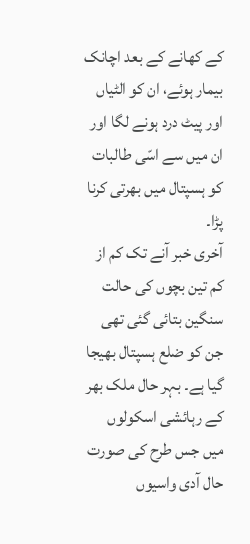کے کھانے کے بعد اچانک بیمار ہوئے، ان کو الٹیاں اور پیٹ درد ہونے لگا اور ان میں سے اسّی طالبات کو ہسپتال میں بھرتی کرنا پڑا۔
آخری خبر آنے تک کم از کم تین بچوں کی حالت سنگین بتائی گئی تھی جن کو ضلع ہسپتال بھیجا گیا ہے۔ بہر حال ملک بھر کے رہائشی اسکولوں میں جس طرح کی صورت حال آدی واسیوں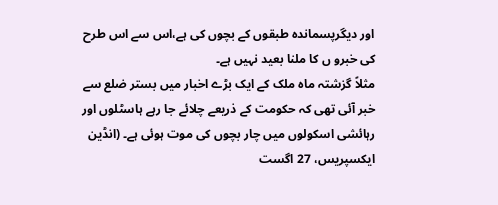اور دیگرپسماندہ طبقوں کے بچوں کی ہے،اس سے اس طرح کی خبرو ں کا ملنا بعید نہیں ہے۔
مثلاً گزشتہ ماہ ملک کے ایک بڑے اخبار میں بستر ضلع سے خبر آئی تھی کہ حکومت کے ذریعے چلائے جا رہے ہاسٹلوں اور رہائشی اسکولوں میں چار بچوں کی موت ہوئی ہے۔ (انڈین ایکسپریس، 27 اگست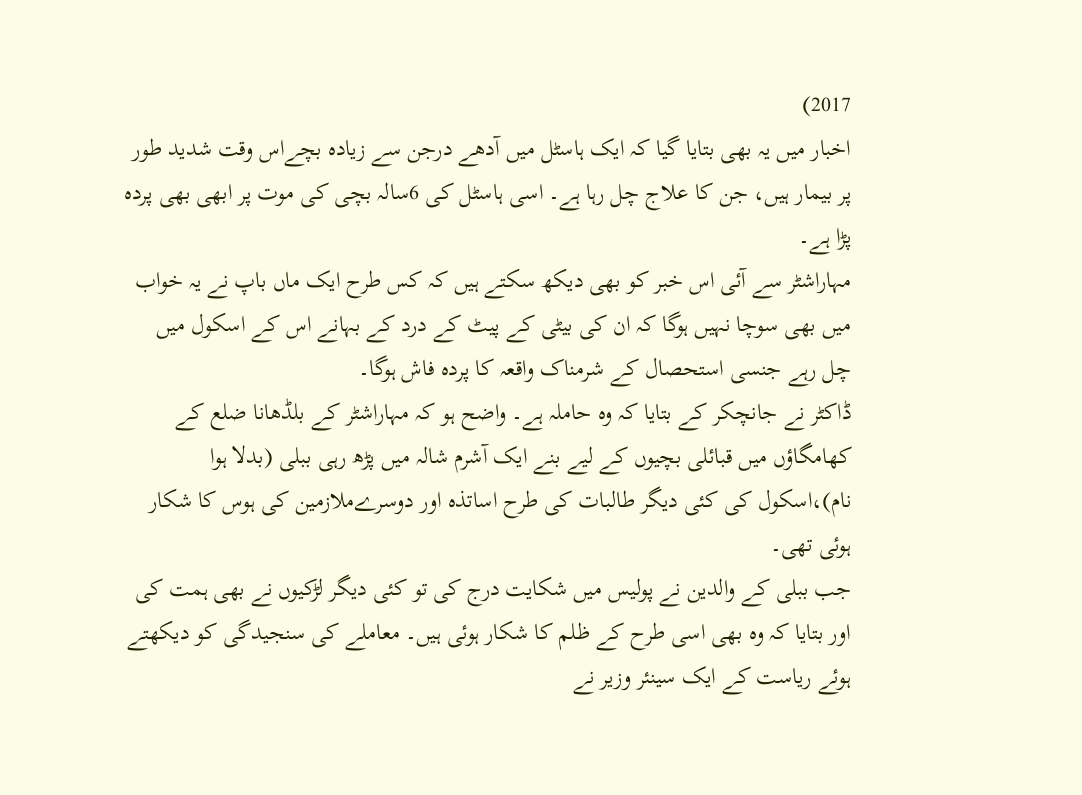2017)
اخبار میں یہ بھی بتایا گیا کہ ایک ہاسٹل میں آدھے درجن سے زیادہ بچےاس وقت شدید طور پر بیمار ہیں، جن کا علاج چل رہا ہے۔ اسی ہاسٹل کی 6سالہ بچی کی موت پر ابھی بھی پردہ پڑا ہے۔
مہاراشٹر سے آئی اس خبر کو بھی دیکھ سکتے ہیں کہ کس طرح ایک ماں باپ نے یہ خواب میں بھی سوچا نہیں ہوگا کہ ان کی بیٹی کے پیٹ کے درد کے بہانے اس کے اسکول میں چل رہے جنسی استحصال کے شرمناک واقعہ کا پردہ فاش ہوگا۔
ڈاکٹر نے جانچکر کے بتایا کہ وہ حاملہ ہے۔ واضح ہو کہ مہاراشٹر کے بلڈھانا ضلع کے کھامگاؤں میں قبائلی بچیوں کے لیے بنے ایک آشرم شالہ میں پڑھ رہی ببلی (بدلا ہوا نام)،اسکول کی کئی دیگر طالبات کی طرح اساتذہ اور دوسرےملازمین کی ہوس کا شکار ہوئی تھی۔
جب ببلی کے والدین نے پولیس میں شکایت درج کی تو کئی دیگر لڑکیوں نے بھی ہمت کی اور بتایا کہ وہ بھی اسی طرح کے ظلم کا شکار ہوئی ہیں۔ معاملے کی سنجیدگی کو دیکھتے ہوئے ریاست کے ایک سینئر وزیر نے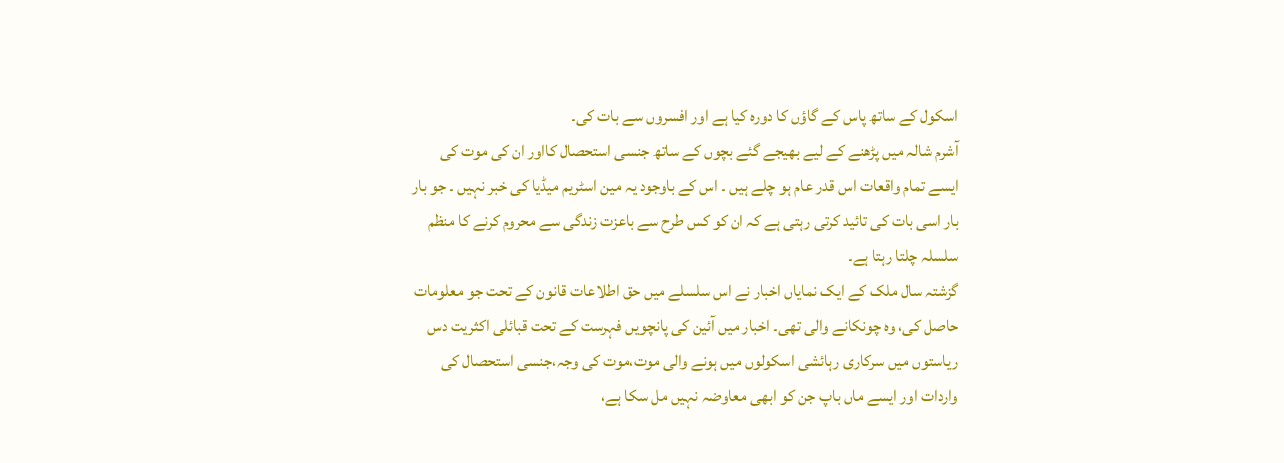اسکول کے ساتھ پاس کے گاؤں کا دورہ کیا ہے اور افسروں سے بات کی۔
آشرم شالہ میں پڑھنے کے لیے بھیجے گئے بچوں کے ساتھ جنسی استحصال کااور ان کی موت کی ایسے تمام واقعات اس قدر عام ہو چلے ہیں ۔ اس کے باوجود یہ مین اسٹریم میڈیا کی خبر نہیں ۔ جو بار بار اسی بات کی تائید کرتی رہتی ہے کہ ان کو کس طرح سے باعزت زندگی سے محروم کرنے کا منظم سلسلہ چلتا رہتا ہے۔
گزشتہ سال ملک کے ایک نمایاں اخبار نے اس سلسلے میں حق اطلاعات قانون کے تحت جو معلومات حاصل کی، وہ چونکانے والی تھی۔ اخبار میں آئین کی پانچویں فہرست کے تحت قبائلی اکثریت دس ریاستوں میں سرکاری رہائشی اسکولوں میں ہونے والی موت،موت کی وجہ،جنسی استحصال کی واردات اور ایسے ماں باپ جن کو ابھی معاوضہ نہیں مل سکا ہے،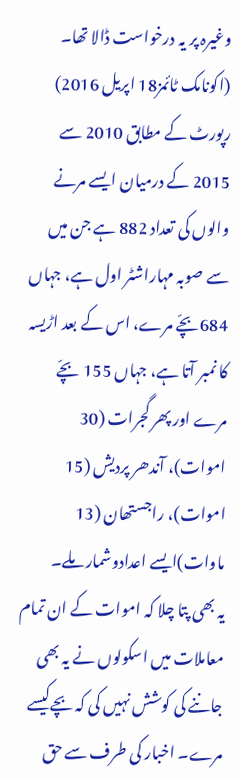وغیرہ پر یہ درخواست ڈالا تھا۔ (اکونامک ٹائمز18 اپریل 2016)
رپورٹ کے مطابق 2010 سے 2015 کے درمیان ایسے مرنے والوں کی تعداد 882 ہے جن میں سے صوبہ مہاراشٹر اول ہے، جہاں 684بچّے مرے، اس کے بعد اڑیسہ کا نمبر آتا ہے، جہاں 155 بچّے مرے اور پھر گجرات (30 اموات)، آندھر پردیش (15 اموات)، راجستھان (13 ماوات)ایسے اعدادوشمار ملے۔
یہ بھی پتا چلا کہ اموات کے ان تمام معاملات میں اسکولوں نے یہ بھی جاننے کی کوشش نہیں کی کہ بچےکیسے مرے۔ اخبار کی طرف سے حق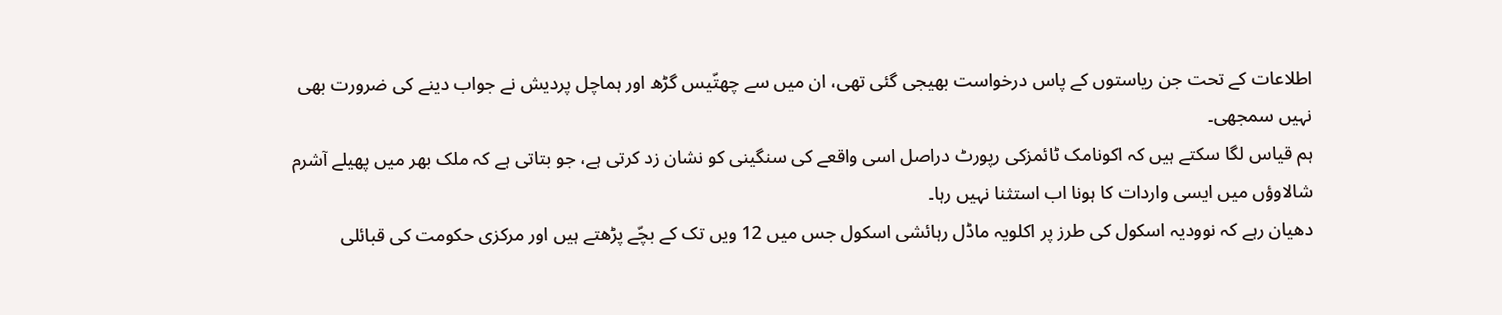اطلاعات کے تحت جن ریاستوں کے پاس درخواست بھیجی گئی تھی، ان میں سے چھتّیس گڑھ اور ہماچل پردیش نے جواب دینے کی ضرورت بھی نہیں سمجھی۔
ہم قیاس لگا سکتے ہیں کہ اکونامک ٹائمزکی رپورٹ دراصل اسی واقعے کی سنگینی کو نشان زد کرتی ہے، جو بتاتی ہے کہ ملک بھر میں پھیلے آشرم شالاوؤں میں ایسی واردات کا ہونا اب استثنا نہیں رہا۔
دھیان رہے کہ نوودیہ اسکول کی طرز پر اکلویہ ماڈل رہائشی اسکول جس میں 12 ویں تک کے بچّے پڑھتے ہیں اور مرکزی حکومت کی قبائلی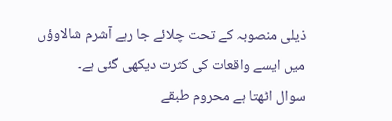ذیلی منصوبہ کے تحت چلائے جا رہے آشرم شالاوؤں میں ایسے واقعات کی کثرت دیکھی گئی ہے۔
سوال اٹھتا ہے محروم طبقے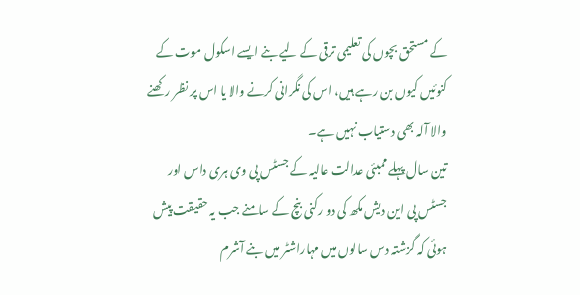کے مستحق بچوں کی تعلیمی ترقی کے لیے بنے ایسے اسکول موت کے کنوئیں کیوں بن رہے ہیں، اس کی نگرانی کرنے والا یا اس پر نظر رکھنے والا آلہ بھی دستیاب نہیں ہے۔
تین سال پہلے ممبئی عدالت عالیہ کے جسٹس پی وی ہری داس اور جسٹس پی این دیش مکھ کی دو رکنی بنچ کے سامنے جب یہ حقیقت پیش ہوئی کہ گزشتہ دس سالوں میں مہاراشٹر میں بنے آشرم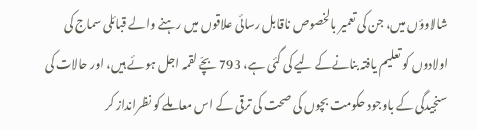شالاوؤں میں، جن کی تعمیر بالخصوص ناقابل رسائی علاقوں میں رہنے والے قبائلی سماج کی اولادوں کو تعلیم یافتہ بنانےکے لیے کی گئی ہے، 793 بچّے لقمہ اجل ہوئے ہیں، اور حالات کی سنجیدگی کے باوجود حکومت بچوں کی صحت کی ترقی کے اس معاملے کو نظرانداز کر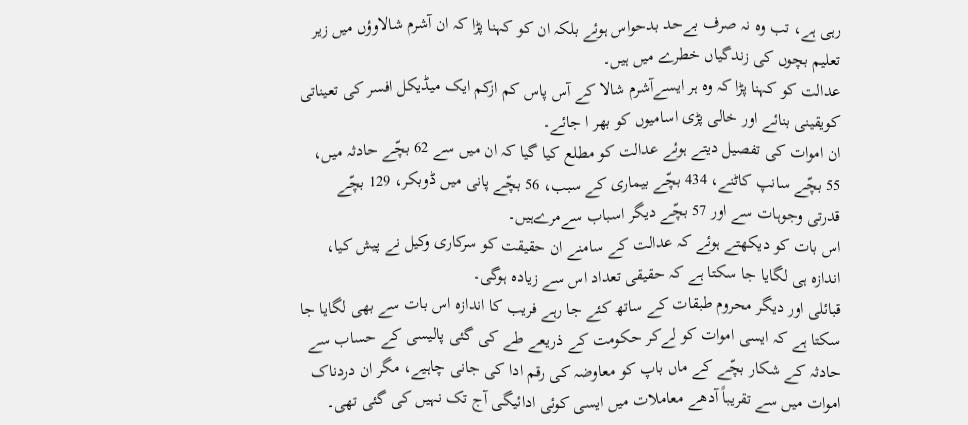رہی ہے، تب وہ نہ صرف بےحد بدحواس ہوئے بلکہ ان کو کہنا پڑا کہ ان آشرم شالاوؤں میں زیر تعلیم بچوں کی زندگیاں خطرے میں ہیں۔
عدالت کو کہنا پڑا کہ وہ ہر ایسےآشرم شالا کے آس پاس کم ازکم ایک میڈیکل افسر کی تعیناتی کویقینی بنائے اور خالی پڑی اسامیوں کو بھر ا جائے۔
ان اموات کی تفصیل دیتے ہوئے عدالت کو مطلع کیا گیا کہ ان میں سے 62 بچّے حادثہ میں، 55 بچّے سانپ کاٹنے، 434 بچّے بیماری کے سبب، 56 بچّے پانی میں ڈوبکر، 129 بچّے قدرتی وجوہات سے اور 57 بچّے دیگر اسباب سےمرےہیں۔
اس بات کو دیکھتے ہوئے کہ عدالت کے سامنے ان حقیقت کو سرکاری وکیل نے پیش کیا، اندازہ ہی لگایا جا سکتا ہے کہ حقیقی تعداد اس سے زیادہ ہوگی۔
قبائلی اور دیگر محروم طبقات کے ساتھ کئے جا رہے فریب کا اندازہ اس بات سے بھی لگایا جا سکتا ہے کہ ایسی اموات کو لےکر حکومت کے ذریعے طے کی گئی پالیسی کے حساب سے حادثہ کے شکار بچّے کے ماں باپ کو معاوضہ کی رقم ادا کی جانی چاہیے، مگر ان دردناک اموات میں سے تقریباً آدھے معاملات میں ایسی کوئی ادائیگی آج تک نہیں کی گئی تھی۔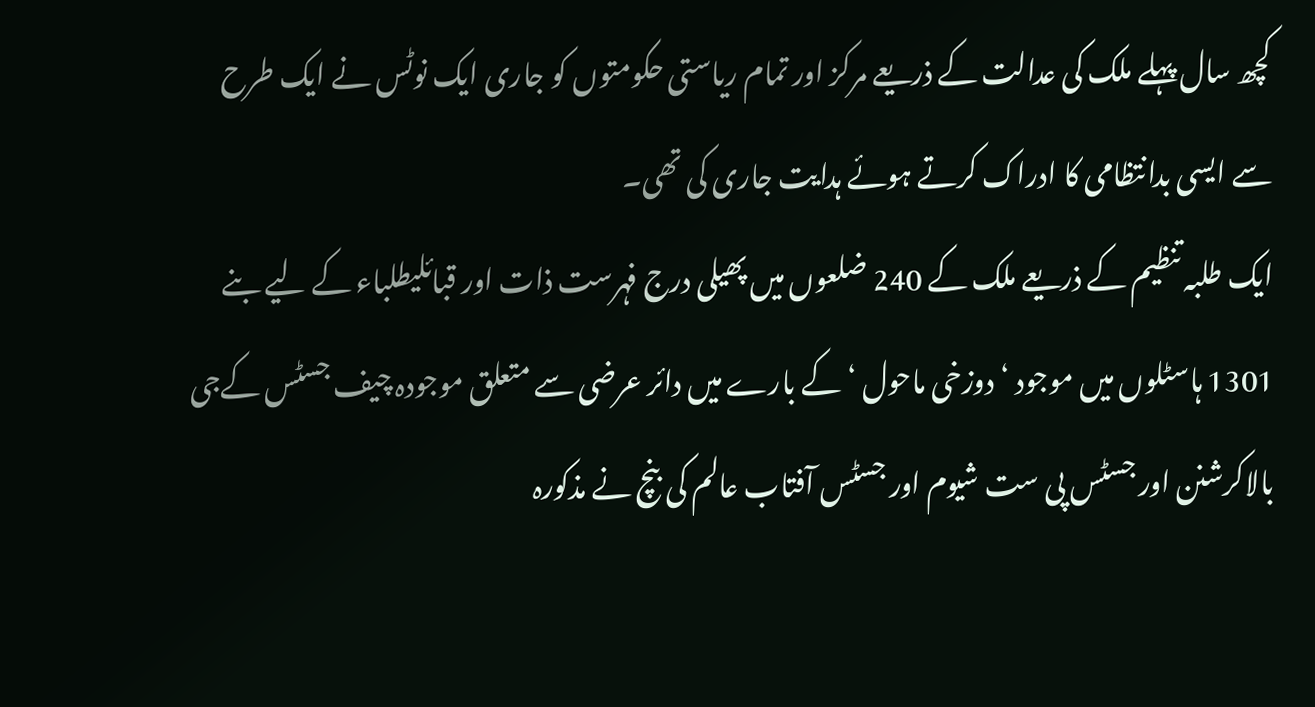کچھ سال پہلے ملک کی عدالت کے ذریعے مرکز اور تمام ریاستی حکومتوں کو جاری ایک نوٹس نے ایک طرح سے ایسی بدانتظامی کا ادراک کرتے ہوئے ہدایت جاری کی تھی۔
ایک طلبہ تنظیم کے ذریعے ملک کے 240 ضلعوں میں پھیلی درج فہرست ذات اور قبائلیطلباء کے لیے بنے 1301 ہاسٹلوں میں موجود ‘دوزخی ماحول ‘کے بارے میں دائر عرضی سے متعلق موجودہ چیف جسٹس کےجی بالاکرشنن اور جسٹس پی ست شیوم اور جسٹس آفتاب عالم کی بنچ نے مذکورہ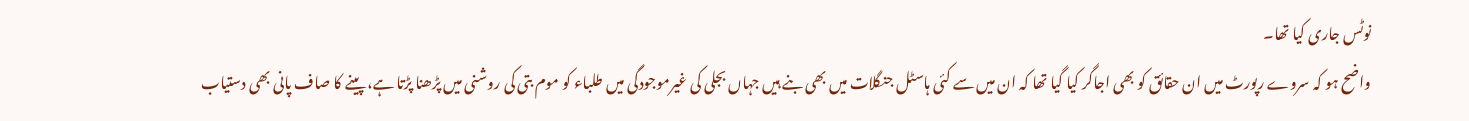نوٹس جاری کیا تھا۔
واضح ہو کہ سروے رپورٹ میں ان حقائق کو بھی اجاگر کیا گیا تھا کہ ان میں سے کئی ہاسٹل جنگلات میں بھی بنے ہیں جہاں بجلی کی غیرموجودگی میں طلباء کو موم بتی کی روشنی میں پڑھنا پڑتا ہے، پینے کا صاف پانی بھی دستیاب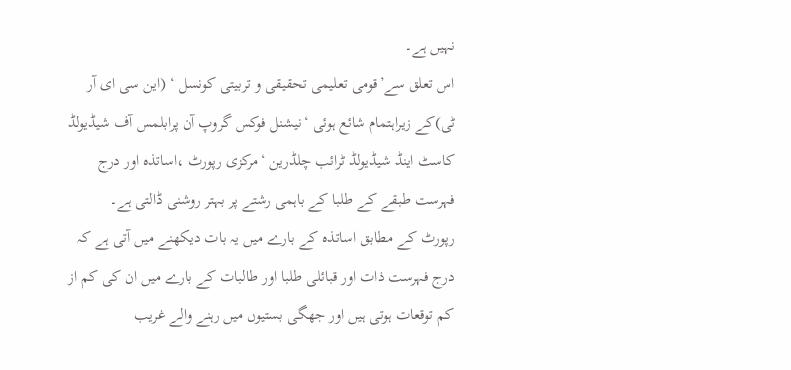نہیں ہے۔
اس تعلق سے’قومی تعلیمی تحقیقی و تربیتی کونسل ‘ (این سی ای آر ٹی)کے زیراہتمام شائع ہوئی ‘نیشنل فوکس گروپ آن پرابلمس آف شیڈیولڈ کاسٹ اینڈ شیڈیولڈ ٹرائب چلڈرین ‘مرکزی رپورٹ ،اساتذہ اور درج فہرست طبقے کے طلبا کے باہمی رشتے پر بہتر روشنی ڈالتی ہے۔
رپورٹ کے مطابق اساتذہ کے بارے میں یہ بات دیکھنے میں آتی ہے کہ درج فہرست ذات اور قبائلی طلبا اور طالبات کے بارے میں ان کی کم از کم توقعات ہوتی ہیں اور جھگی بستیوں میں رہنے والے غریب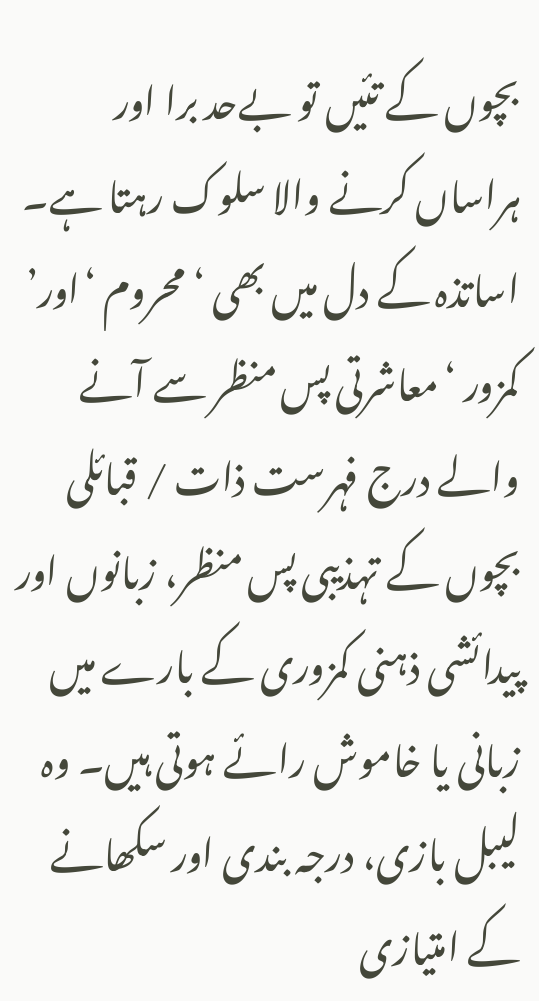بچوں کے تئیں تو بےحد برا اور ہراساں کرنے والا سلوک رہتا ہے۔ اساتذہ کے دل میں بھی ‘محروم ‘اور’ کمزور ‘معاشرتی پس منظر سے آنے والے درج فہرست ذات / قبائلی بچوں کے تہذیبی پس منظر، زبانوں اور پیدائشی ذہنی کمزوری کے بارے میں زبانی یا خاموش رائے ہوتی ہیں۔ وہ لیبل بازی، درجہ بندی اور سکھانے کے امتیازی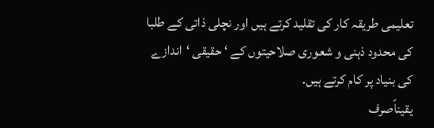تعلیمی طریقہ کار کی تقلید کرتے ہیں اور نچلی ذاتی کے طلبا کی محدود ذہنی و شعوری صلاحیتوں کے ‘ حقیقی ‘اندازے کی بنیاد پر کام کرتے ہیں۔
یقیناًصرف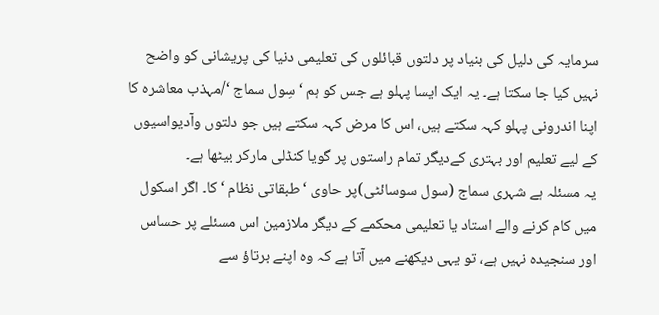سرمایہ کی دلیل کی بنیاد پر دلتوں قبائلوں کی تعلیمی دنیا کی پریشانی کو واضح نہیں کیا جا سکتا ہے۔ یہ ایک ایسا پہلو ہے جس کو ہم ‘سِول سماج ‘/مہذب معاشرہ کا اپنا اندرونی پہلو کہہ سکتے ہیں، اس کا مرض کہہ سکتے ہیں جو دلتوں وآدیواسیوں کے لیے تعلیم اور بہتری کےدیگر تمام راستوں پر گویا کنڈلی مارکر بیٹھا ہے۔
یہ مسئلہ ہے شہری سماج (سول سوسائٹی)پر حاوی ‘طبقاتی نظام ‘ کا۔ اگر اسکول میں کام کرنے والے استاد یا تعلیمی محکمے کے دیگر ملازمین اس مسئلے پر حساس اور سنجیدہ نہیں ہے، تو یہی دیکھنے میں آتا ہے کہ وہ اپنے برتاؤ سے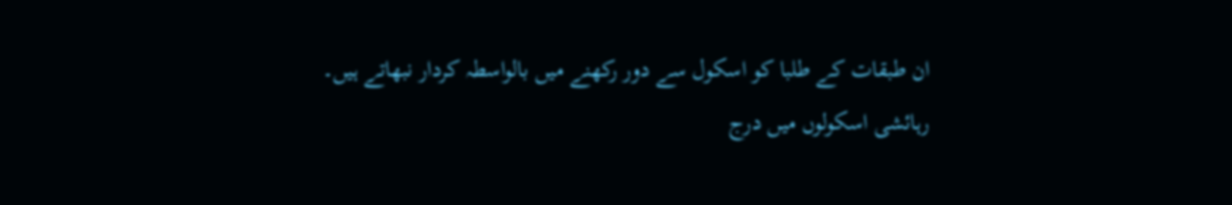ان طبقات کے طلبا کو اسکول سے دور رکھنے میں بالواسطہ کردار نبھاتے ہیں۔
رہائشی اسکولوں میں درج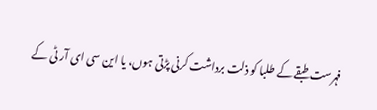فہرست طبقے کے طلبا کو ذلت برداشت کرنی پڑتی ہوں، یا این سی ای آر ٹی کے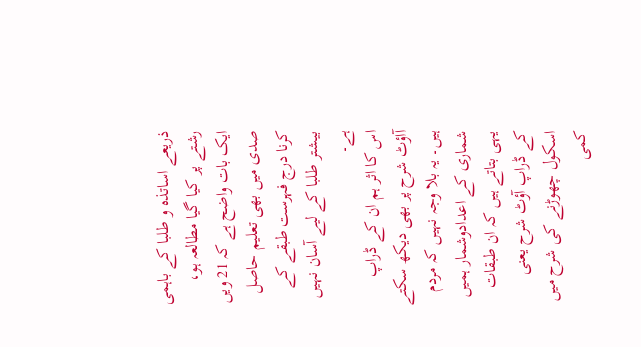ذریعے اساتذہ و طلبا کے باہمی رشتے پر کیا گیا مطالعہ ہو، ایک بات واضح ہے کہ 21 ویں صدی میں بھی تعلیم حاصل کرنا درج فہرست طبقے کے بیشتر طلبا کے لیے آسان نہیں ہے۔
اس کا اثر ہم ان کے ڈراپ آاؤٹ شرح پر بھی دیکھ سکتے ہیں۔ یہ بلا وجہ نہیں کہ مردم شماری کے اعدادوشمار ہمیں یہی بتاتے ہیں کہ ان طبقات کے ڈراپ آؤٹ شرح یعنی اسکول چھوڑنے کی شرح میں کمی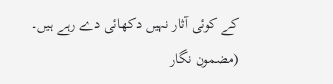کے کوئی آثار نہیں دکھائی دے رہے ہیں۔
(مضمون نگار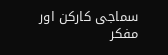سماجی کارکن اور مفکر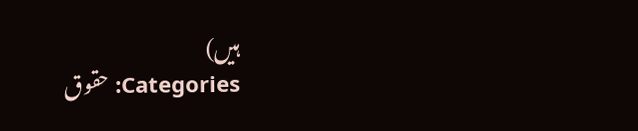ہیں)
Categories: حقوق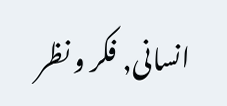انسانی, فکر و نظر